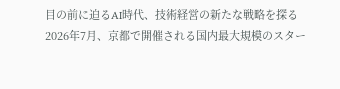目の前に迫るAI時代、技術経営の新たな戦略を探る
2026年7月、京都で開催される国内最大規模のスター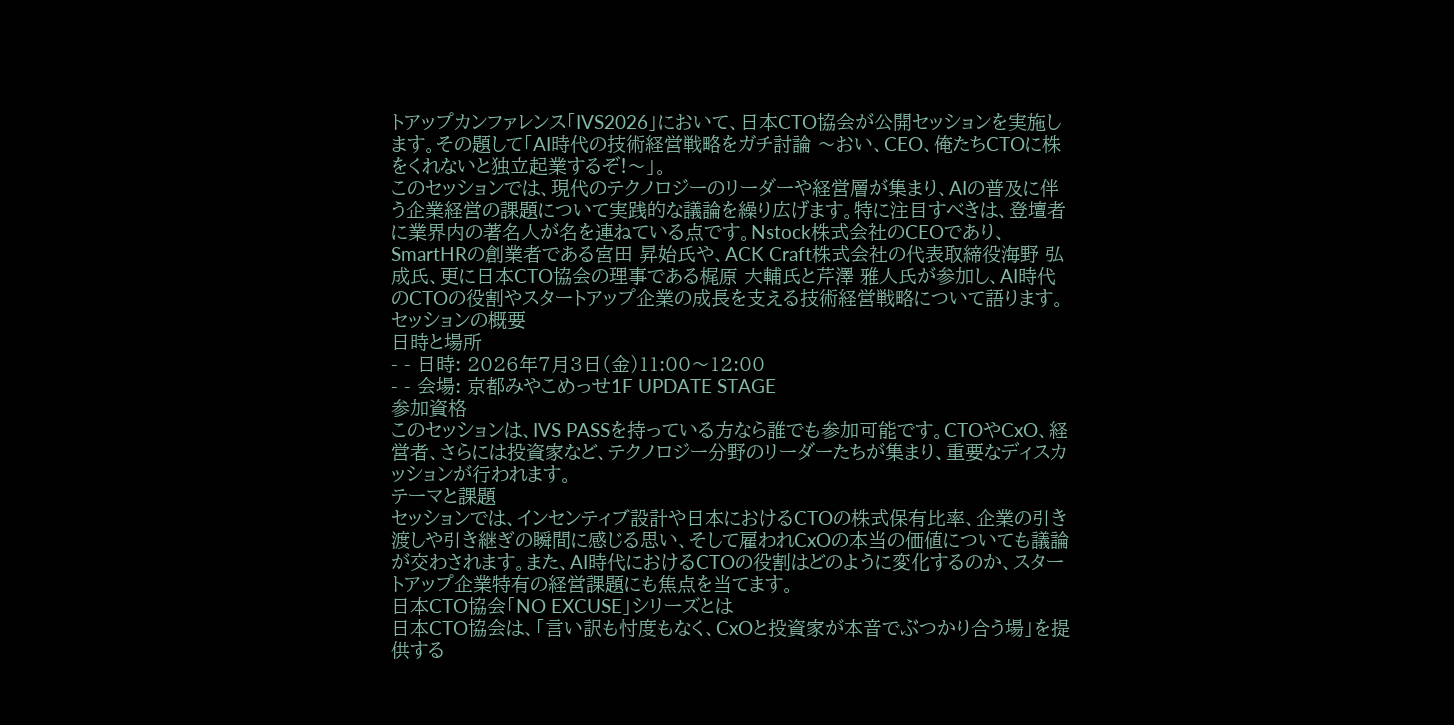トアップカンファレンス「IVS2026」において、日本CTO協会が公開セッションを実施します。その題して「AI時代の技術経営戦略をガチ討論 〜おい、CEO、俺たちCTOに株をくれないと独立起業するぞ!〜」。
このセッションでは、現代のテクノロジーのリーダーや経営層が集まり、AIの普及に伴う企業経営の課題について実践的な議論を繰り広げます。特に注目すべきは、登壇者に業界内の著名人が名を連ねている点です。Nstock株式会社のCEOであり、SmartHRの創業者である宮田 昇始氏や、ACK Craft株式会社の代表取締役海野 弘成氏、更に日本CTO協会の理事である梶原 大輔氏と芹澤 雅人氏が参加し、AI時代のCTOの役割やスタートアップ企業の成長を支える技術経営戦略について語ります。
セッションの概要
日時と場所
- - 日時: 2026年7月3日(金)11:00〜12:00
- - 会場: 京都みやこめっせ1F UPDATE STAGE
参加資格
このセッションは、IVS PASSを持っている方なら誰でも参加可能です。CTOやCxO、経営者、さらには投資家など、テクノロジー分野のリーダーたちが集まり、重要なディスカッションが行われます。
テーマと課題
セッションでは、インセンティブ設計や日本におけるCTOの株式保有比率、企業の引き渡しや引き継ぎの瞬間に感じる思い、そして雇われCxOの本当の価値についても議論が交わされます。また、AI時代におけるCTOの役割はどのように変化するのか、スタートアップ企業特有の経営課題にも焦点を当てます。
日本CTO協会「NO EXCUSE」シリーズとは
日本CTO協会は、「言い訳も忖度もなく、CxOと投資家が本音でぶつかり合う場」を提供する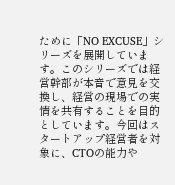ために「NO EXCUSE」シリーズを展開しています。このシリーズでは経営幹部が本音で意見を交換し、経営の現場での実情を共有することを目的としています。今回はスタートアップ経営者を対象に、CTOの能力や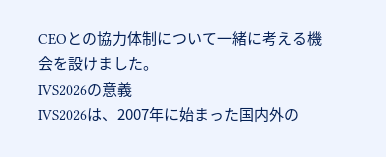CEOとの協力体制について一緒に考える機会を設けました。
IVS2026の意義
IVS2026は、2007年に始まった国内外の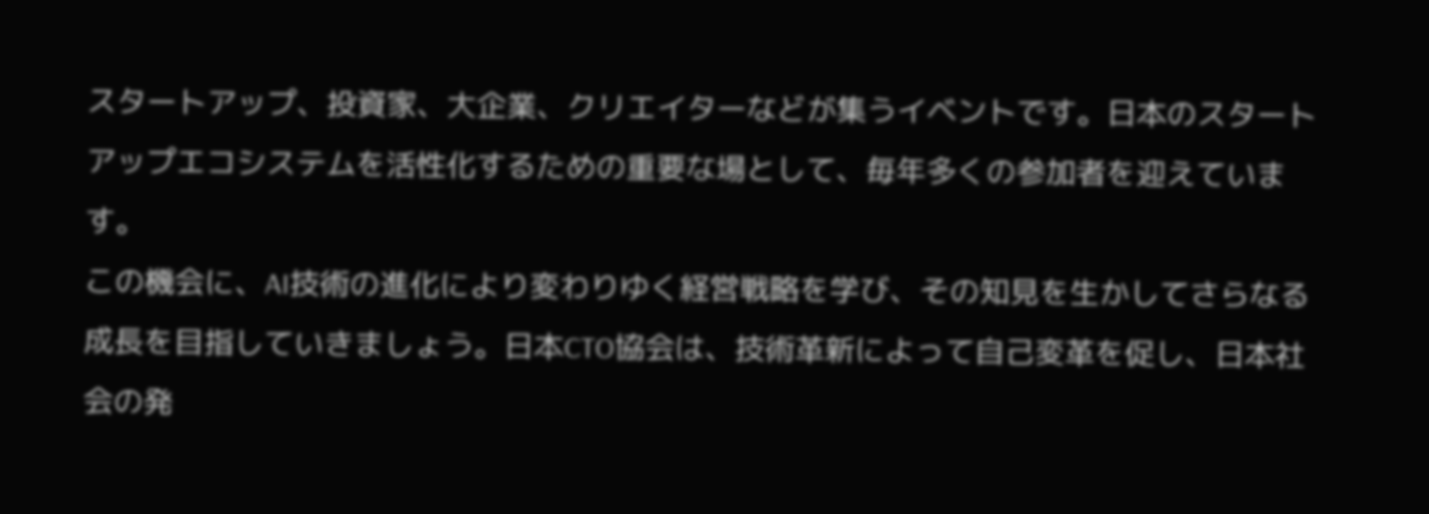スタートアップ、投資家、大企業、クリエイターなどが集うイベントです。日本のスタートアップエコシステムを活性化するための重要な場として、毎年多くの参加者を迎えています。
この機会に、AI技術の進化により変わりゆく経営戦略を学び、その知見を生かしてさらなる成長を目指していきましょう。日本CTO協会は、技術革新によって自己変革を促し、日本社会の発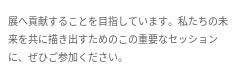展へ貢献することを目指しています。私たちの未来を共に描き出すためのこの重要なセッションに、ぜひご参加ください。